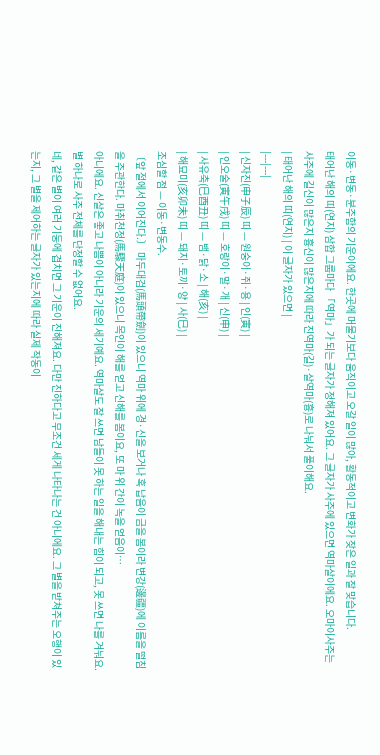이동·변동·분주함의 기운이에요. 한곳에 머물기보다 움직이고 오갈 일이 많아, 활동적이고 변화가 잦은 일과 잘 맞습니다.
태어난 해의 띠(연지) 삼합 그룹마다 「역마」가 되는 글자가 정해져 있어요. 그 글자가 사주에 있으면 역마살이에요. 오마이사주는 사주에 길신이 많은지 흉신이 많은지에 따라 진역마(길)·살역마(흉)로 나눠서 풀이해요.
| 태어난 해의 띠(연지) | 이 글자가 있으면 |
|---|---|
| 신자진(申子辰) 띠 — 원숭이·쥐·용 | 인(寅) |
| 인오술(寅午戌) 띠 — 호랑이·말·개 | 신(申) |
| 사유축(巳酉丑) 띠 — 뱀·닭·소 | 해(亥) |
| 해묘미(亥卯未) 띠 — 돼지·토끼·양 | 사(巳) |
조심할 점 — 이동·변동수.
〔앞 절에서 이어진다.〕 마두대검(馬頭帶劍)이 있으니 역마 위에 경·신을 보거나 혹 납음이 금을 봄이라 변강(邊疆)에 이름을 떨침을 주관한다. 마취천정(馬驟天庭)이 있으니 목인이 해를 얻고 신해를 봄이요, 또 마 위 간이 녹을 얻음이…
아니에요. 신살은 좋고 나쁨이 아니라 기운의 세기예요. 역마살도 잘 쓰면 남들이 못 하는 일을 해내는 힘이 되고, 못 쓰면 나를 겨눠요. 별 하나로 사주 전체를 단정할 수 없어요.
네, 같은 별이 여러 기둥에 겹치면 그 기운이 진해져요. 다만 진하다고 무조건 세게 나타나는 건 아니에요. 그 별을 받쳐주는 오행이 있는지, 그 별을 제어하는 글자가 있는지에 따라 실제 작동이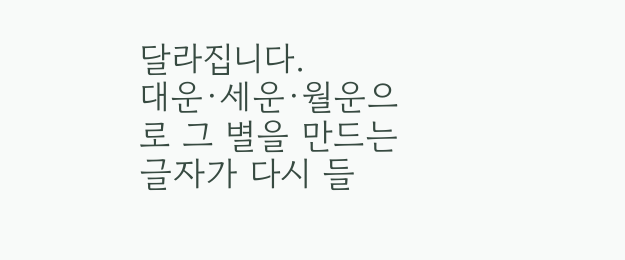달라집니다.
대운·세운·월운으로 그 별을 만드는 글자가 다시 들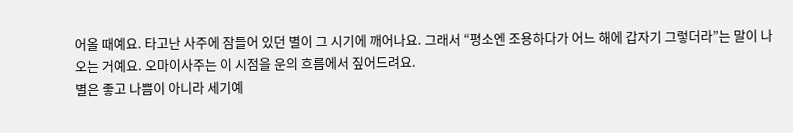어올 때예요. 타고난 사주에 잠들어 있던 별이 그 시기에 깨어나요. 그래서 “평소엔 조용하다가 어느 해에 갑자기 그렇더라”는 말이 나오는 거예요. 오마이사주는 이 시점을 운의 흐름에서 짚어드려요.
별은 좋고 나쁨이 아니라 세기예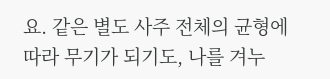요. 같은 별도 사주 전체의 균형에 따라 무기가 되기도, 나를 겨누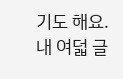기도 해요. 내 여덟 글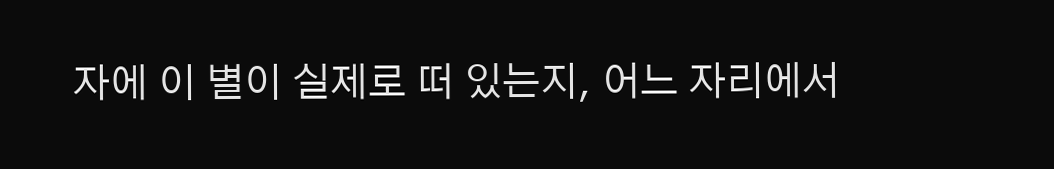자에 이 별이 실제로 떠 있는지, 어느 자리에서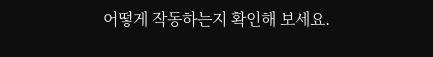어떻게 작동하는지 확인해 보세요.